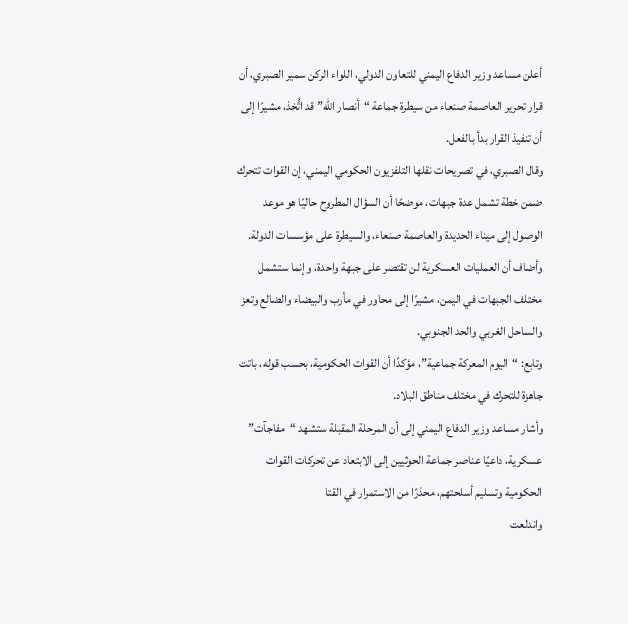أعلن مساعد وزير الدفاع اليمني للتعاون الدولي، اللواء الركن سمير الصبري، أن قرار تحرير العاصمة صنعاء من سيطرة جماعة “أنصار الله” قد اتُّخذ، مشيرًا إلى أن تنفيذ القرار بدأ بالفعل.
وقال الصبري، في تصريحات نقلها التلفزيون الحكومي اليمني، إن القوات تتحرك ضمن خطة تشمل عدة جبهات، موضحًا أن السؤال المطروح حاليًا هو موعد الوصول إلى ميناء الحديدة والعاصمة صنعاء، والسيطرة على مؤسسات الدولة.
وأضاف أن العمليات العسكرية لن تقتصر على جبهة واحدة، وإنما ستشمل مختلف الجبهات في اليمن، مشيرًا إلى محاور في مأرب والبيضاء والضالع وتعز والساحل الغربي والحد الجنوبي.
وتابع: “اليوم المعركة جماعية”، مؤكدًا أن القوات الحكومية، بحسب قوله، باتت جاهزة للتحرك في مختلف مناطق البلاد.
وأشار مساعد وزير الدفاع اليمني إلى أن المرحلة المقبلة ستشهد “مفاجآت” عسكرية، داعيًا عناصر جماعة الحوثيين إلى الابتعاد عن تحركات القوات الحكومية وتسليم أسلحتهم، محذرًا من الاستمرار في القتا
واندلعت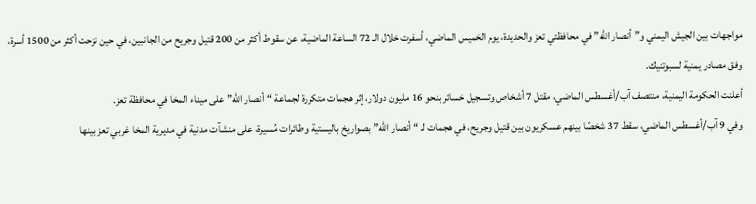مواجهات بين الجيش اليمني و”أنصار الله” في محافظتي تعز والحديدة، يوم الخميس الماضي، أسفرت خلال الـ 72 الساعة الماضية، عن سقوط أكثر من 200 قتيل وجريح من الجانبين، في حين نزحت أكثر من 1500 أسرة، وفق مصادر يمنية لسبوتنيك.
أعلنت الحكومة اليمنية، منتصف آب/أغسطس الماضي، مقتل 7 أشخاص وتسجيل خسائر بنحو 16 مليون دولار، إثر هجمات متكررة لجماعة “أنصار الله” على ميناء المخا في محافظة تعز.
وفي 9 آب/أغسطس الماضي، سقط 37 شخصًا بينهم عسكريون بين قتيل وجريح، في هجمات لـ “أنصار الله” بصواريخ باليستية وطائرات مُسيرة، على منشآت مدنية في مديرية المخا غربي تعز بينها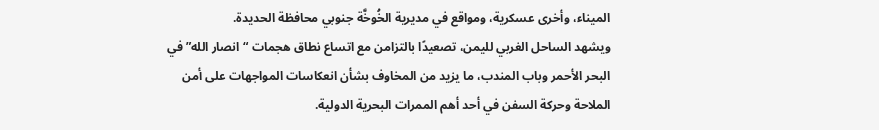الميناء، وأخرى عسكرية، ومواقع في مديرية الخُوخَّة جنوبي محافظة الحديدة.
ويشهد الساحل الغربي لليمن، تصعيدًا بالتزامن مع اتساع نطاق هجمات “انصار الله” في البحر الأحمر وباب المندب، ما يزيد من المخاوف بشأن انعكاسات المواجهات على أمن الملاحة وحركة السفن في أحد أهم الممرات البحرية الدولية.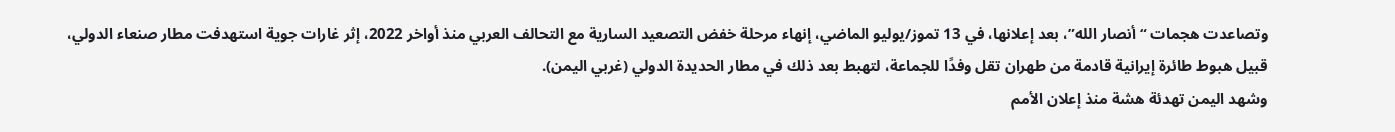وتصاعدت هجمات “أنصار الله”، بعد إعلانها، في 13 تموز/يوليو الماضي، إنهاء مرحلة خفض التصعيد السارية مع التحالف العربي منذ أواخر 2022، إثر غارات جوية استهدفت مطار صنعاء الدولي، قبيل هبوط طائرة إيرانية قادمة من طهران تقل وفدًا للجماعة، لتهبط بعد ذلك في مطار الحديدة الدولي (غربي اليمن).
وشهد اليمن تهدئة هشة منذ إعلان الأمم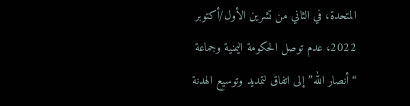المتحدة، في الثاني من تشرين الأول/أكتوبر 2022، عدم توصل الحكومة اليمنية وجماعة “أنصار الله” إلى اتفاق لتمديد وتوسيع الهدنة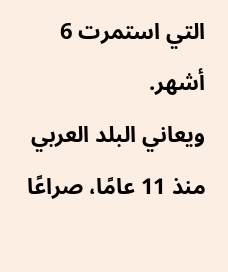التي استمرت 6 أشهر.
ويعاني البلد العربي منذ 11 عامًا، صراعًا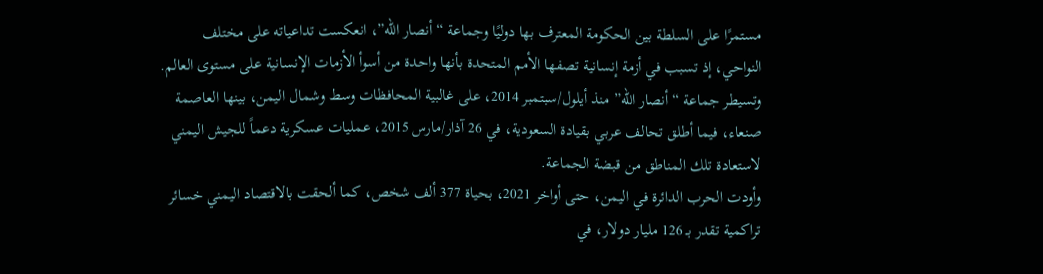مستمرًا على السلطة بين الحكومة المعترف بها دوليًا وجماعة “أنصار الله”، انعكست تداعياته على مختلف النواحي، إذ تسبب في أزمة إنسانية تصفها الأمم المتحدة بأنها واحدة من أسوأ الأزمات الإنسانية على مستوى العالم.
وتسيطر جماعة “أنصار الله” منذ أيلول/سبتمبر 2014، على غالبية المحافظات وسط وشمال اليمن، بينها العاصمة صنعاء، فيما أطلق تحالف عربي بقيادة السعودية، في 26 آذار/مارس 2015، عمليات عسكرية دعماً للجيش اليمني لاستعادة تلك المناطق من قبضة الجماعة.
وأودت الحرب الدائرة في اليمن، حتى أواخر 2021، بحياة 377 ألف شخص، كما ألحقت بالاقتصاد اليمني خسائر تراكمية تقدر بـ 126 مليار دولار، في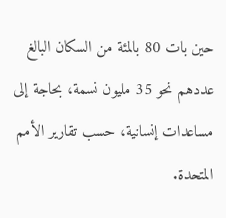حين بات 80 بالمئة من السكان البالغ عددهم نحو 35 مليون نسمة، بحاجة إلى مساعدات إنسانية، حسب تقارير الأمم المتحدة.